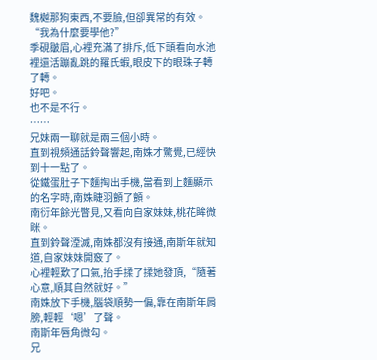魏樾那狗東西,不要臉,但卻異常的有效。
“我為什麼要學他?”
季硯皺眉,心裡充滿了排斥,低下頭看向水池裡還活蹦亂跳的羅氏蝦,眼皮下的眼珠子轉了轉。
好吧。
也不是不行。
……
兄妹兩一聊就是兩三個小時。
直到視頻通話鈴聲響起,南姝才驚覺,已經快到十一點了。
從鐵蛋肚子下麵掏出手機,當看到上麵顯示的名字時,南姝睫羽顫了顫。
南衍年餘光瞥見,又看向自家妹妹,桃花眸微眯。
直到鈴聲湮滅,南姝都沒有接通,南斯年就知道,自家妹妹開竅了。
心裡輕歎了口氣,抬手揉了揉她發頂,“隨著心意,順其自然就好。”
南姝放下手機,腦袋順勢一偏,靠在南斯年肩膀,輕輕‘嗯’了聲。
南斯年唇角微勾。
兄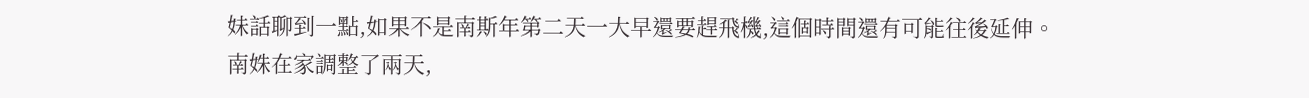妹話聊到一點,如果不是南斯年第二天一大早還要趕飛機,這個時間還有可能往後延伸。
南姝在家調整了兩天,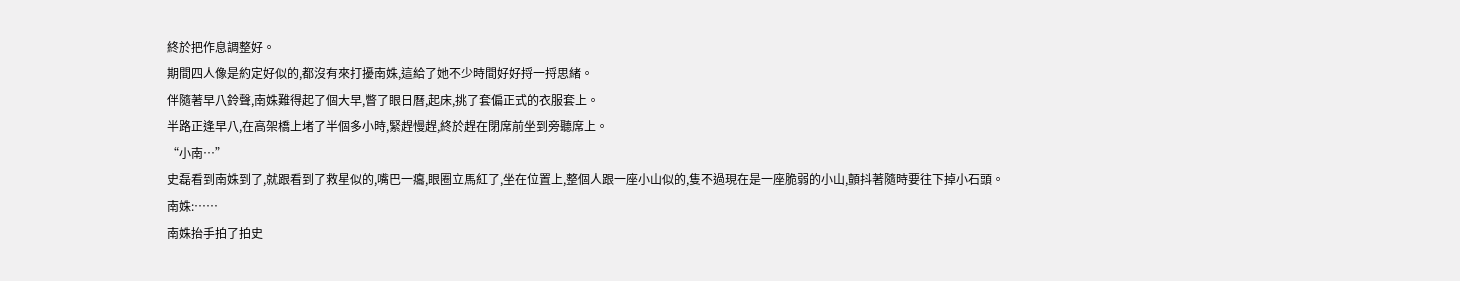終於把作息調整好。
期間四人像是約定好似的,都沒有來打擾南姝,這給了她不少時間好好捋一捋思緒。
伴隨著早八鈴聲,南姝難得起了個大早,瞥了眼日曆,起床,挑了套偏正式的衣服套上。
半路正逢早八,在高架橋上堵了半個多小時,緊趕慢趕,終於趕在閉席前坐到旁聽席上。
“小南…”
史磊看到南姝到了,就跟看到了救星似的,嘴巴一癟,眼圈立馬紅了,坐在位置上,整個人跟一座小山似的,隻不過現在是一座脆弱的小山,顫抖著隨時要往下掉小石頭。
南姝:……
南姝抬手拍了拍史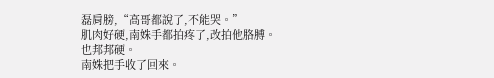磊肩膀,“高哥都說了,不能哭。”
肌肉好硬,南姝手都拍疼了,改拍他胳膊。
也邦邦硬。
南姝把手收了回來。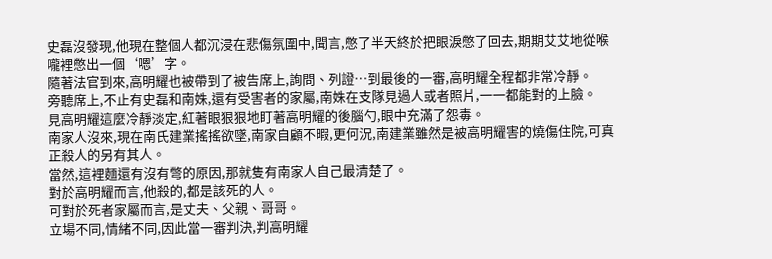史磊沒發現,他現在整個人都沉浸在悲傷氛圍中,聞言,憋了半天終於把眼淚憋了回去,期期艾艾地從喉嚨裡憋出一個‘嗯’字。
隨著法官到來,高明耀也被帶到了被告席上,詢問、列證…到最後的一審,高明耀全程都非常冷靜。
旁聽席上,不止有史磊和南姝,還有受害者的家屬,南姝在支隊見過人或者照片,一一都能對的上臉。
見高明耀這麼冷靜淡定,紅著眼狠狠地盯著高明耀的後腦勺,眼中充滿了怨毒。
南家人沒來,現在南氏建業搖搖欲墜,南家自顧不暇,更何況,南建業雖然是被高明耀害的燒傷住院,可真正殺人的另有其人。
當然,這裡麵還有沒有彆的原因,那就隻有南家人自己最清楚了。
對於高明耀而言,他殺的,都是該死的人。
可對於死者家屬而言,是丈夫、父親、哥哥。
立場不同,情緒不同,因此當一審判決,判高明耀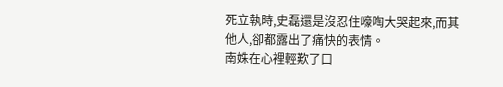死立執時,史磊還是沒忍住嚎啕大哭起來,而其他人,卻都露出了痛快的表情。
南姝在心裡輕歎了口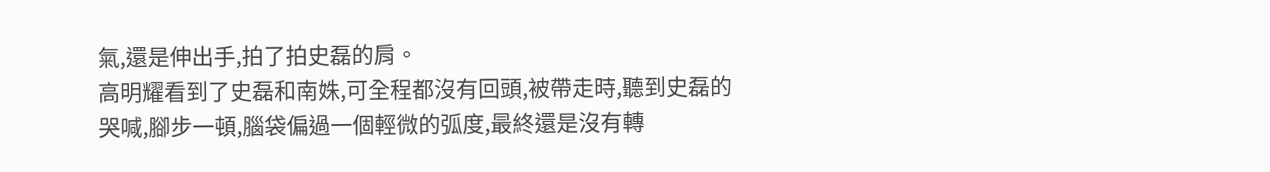氣,還是伸出手,拍了拍史磊的肩。
高明耀看到了史磊和南姝,可全程都沒有回頭,被帶走時,聽到史磊的哭喊,腳步一頓,腦袋偏過一個輕微的弧度,最終還是沒有轉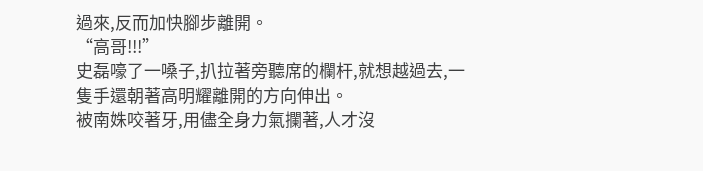過來,反而加快腳步離開。
“高哥!!!”
史磊嚎了一嗓子,扒拉著旁聽席的欄杆,就想越過去,一隻手還朝著高明耀離開的方向伸出。
被南姝咬著牙,用儘全身力氣攔著,人才沒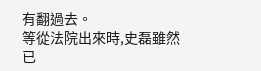有翻過去。
等從法院出來時,史磊雖然已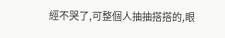經不哭了,可整個人抽抽搭搭的,眼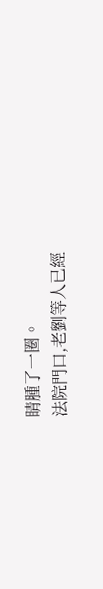睛腫了一圈。
法院門口,老劉等人已經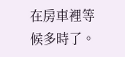在房車裡等候多時了。